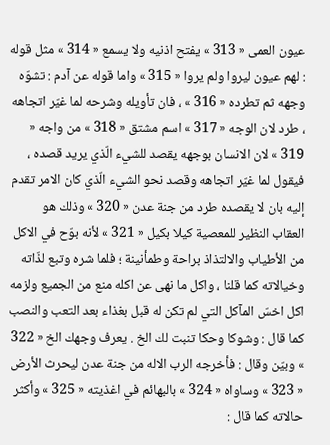عيون العمى « 313 » يفتح اذنيه ولا يسمع « 314 » مثل قوله : لهم عيون ليروا ولم يروا « 315 » واما قوله عن آدم : تشوّه وجهه ثم تطرده « 316 » ، فان تأويله وشرحه لما غيّر اتجاهه ، طرد لان الوجه « 317 » اسم مشتق « 318 » من واجه « 319 » لان الانسان بوجهه يقصد للشيء الّذي يريد قصده ، فيقول لما غيّر اتجاهه وقصد نحو الشيء الّذي كان الامر تقدم إليه بان لا يقصده طرد من جنة عدن « 320 » وذلك هو العقاب النظير للمعصية كيلا بكيل « 321 » لأنه بوّح في الاكل من الأطياب والالتذاذ براحة وطمأنينة ؛ فلما شره وتبع لذّاته وخيالاته كما قلنا ، واكل ما نهى عن اكله منع من الجميع ولزمه اكل اخسّ المآكل التي لم تكن له قبل بغذاء بعد التعب والنصب كما قال : وشوكا وحكا تنبت لك الخ . يعرف وجهك الخ « 322 » وبيّن وقال : فأخرجه الرب الاله من جنة عدن ليحرث الأرض « 323 » وساواه « 324 » بالبهائم في اغذيته « 325 » وأكثر حالاته كما قال :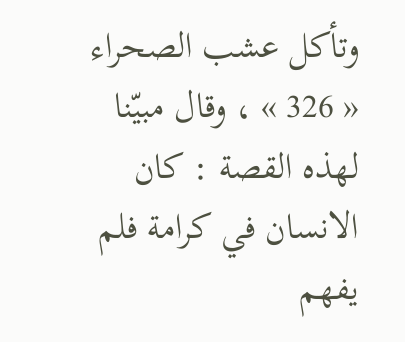وتأكل عشب الصحراء « 326 » ، وقال مبيّنا لهذه القصة : كان الانسان في كرامة فلم يفهم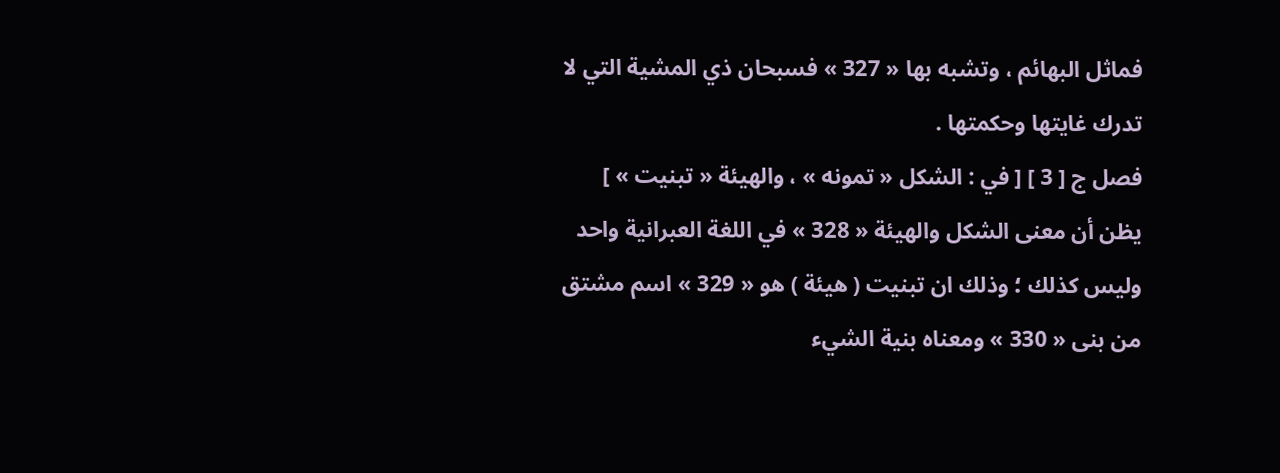فماثل البهائم ، وتشبه بها « 327 » فسبحان ذي المشية التي لا تدرك غايتها وحكمتها .
فصل ج [ 3 ] [ في : الشكل « تمونه » ، والهيئة « تبنيت » ]
يظن أن معنى الشكل والهيئة « 328 » في اللغة العبرانية واحد وليس كذلك ؛ وذلك ان تبنيت ( هيئة ) هو « 329 » اسم مشتق من بنى « 330 » ومعناه بنية الشيء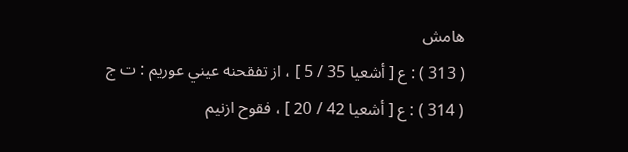هامش
( 313 ) : ع [ أشعيا 35 / 5 ] ، از تفقحنه عيني عوريم : ت ج
( 314 ) : ع [ أشعيا 42 / 20 ] ، فقوح ازنيم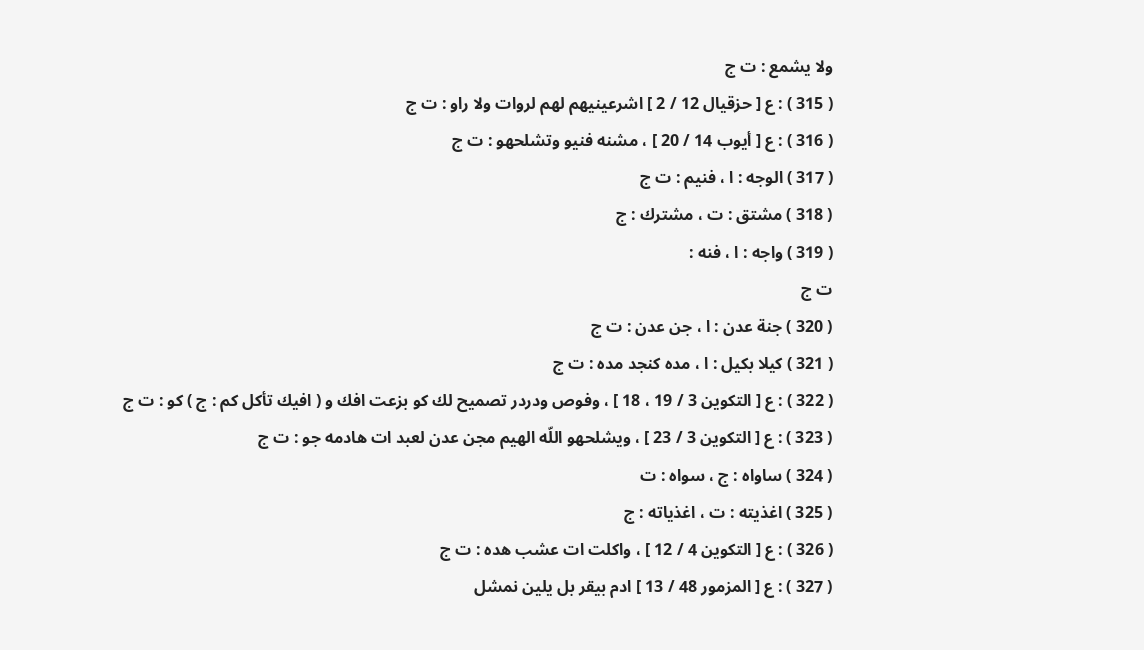ولا يشمع : ت ج
( 315 ) : ع [ حزقيال 12 / 2 ] اشرعينيهم لهم لروات ولا راو : ت ج
( 316 ) : ع [ أيوب 14 / 20 ] ، مشنه فنيو وتشلحهو : ت ج
( 317 ) الوجه : ا ، فنيم : ت ج
( 318 ) مشتق : ت ، مشترك : ج
( 319 ) واجه : ا ، فنه :
ت ج
( 320 ) جنة عدن : ا ، جن عدن : ت ج
( 321 ) كيلا بكيل : ا ، مده كنجد مده : ت ج
( 322 ) : ع [ التكوين 3 / 19 ، 18 ] ، وفوص ودردر تصميح لك كو بزعت افك و ( افيك تأكل كم : ج ) كو : ت ج
( 323 ) : ع [ التكوين 3 / 23 ] ، ويشلحهو اللّه الهيم مجن عدن لعبد ات هادمه جو : ت ج
( 324 ) ساواه : ج ، سواه : ت
( 325 ) اغذيته : ت ، اغذياته : ج
( 326 ) : ع [ التكوين 4 / 12 ] ، واكلت ات عشب هده : ت ج
( 327 ) : ع [ المزمور 48 / 13 ] ادم بيقر بل يلين نمشل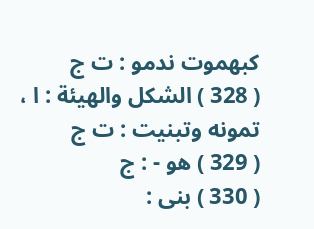كبهموت ندمو : ت ج
( 328 ) الشكل والهيئة : ا ، تمونه وتبنيت : ت ج
( 329 ) هو - : ج
( 330 ) بنى :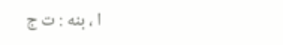ا ، بنه : ت ج